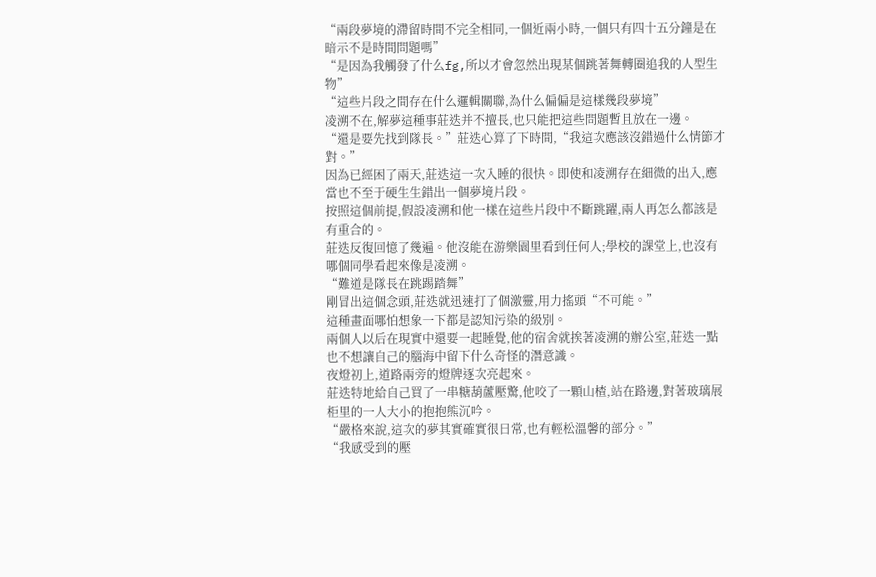“兩段夢境的滯留時間不完全相同,一個近兩小時,一個只有四十五分鐘是在暗示不是時間問題嗎”
“是因為我觸發了什么fg,所以才會忽然出現某個跳著舞轉圈追我的人型生物”
“這些片段之間存在什么邏輯關聯,為什么偏偏是這樣幾段夢境”
凌溯不在,解夢這種事莊迭并不擅長,也只能把這些問題暫且放在一邊。
“還是要先找到隊長。”莊迭心算了下時間,“我這次應該沒錯過什么情節才對。”
因為已經困了兩天,莊迭這一次入睡的很快。即使和凌溯存在細微的出入,應當也不至于硬生生錯出一個夢境片段。
按照這個前提,假設凌溯和他一樣在這些片段中不斷跳躍,兩人再怎么都該是有重合的。
莊迭反復回憶了幾遍。他沒能在游樂園里看到任何人;學校的課堂上,也沒有哪個同學看起來像是凌溯。
“難道是隊長在跳踢踏舞”
剛冒出這個念頭,莊迭就迅速打了個激靈,用力搖頭“不可能。”
這種畫面哪怕想象一下都是認知污染的級別。
兩個人以后在現實中還要一起睡覺,他的宿舍就挨著凌溯的辦公室,莊迭一點也不想讓自己的腦海中留下什么奇怪的潛意識。
夜燈初上,道路兩旁的燈牌逐次亮起來。
莊迭特地給自己買了一串糖葫蘆壓驚,他咬了一顆山楂,站在路邊,對著玻璃展柜里的一人大小的抱抱熊沉吟。
“嚴格來說,這次的夢其實確實很日常,也有輕松溫馨的部分。”
“我感受到的壓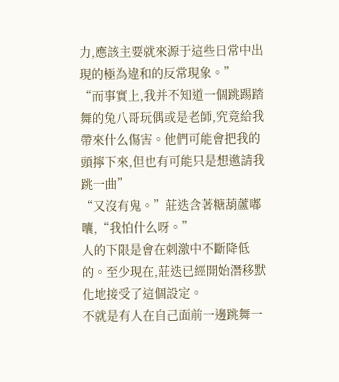力,應該主要就來源于這些日常中出現的極為違和的反常現象。”
“而事實上,我并不知道一個跳踢踏舞的兔八哥玩偶或是老師,究竟給我帶來什么傷害。他們可能會把我的頭擰下來,但也有可能只是想邀請我跳一曲”
“又沒有鬼。”莊迭含著糖葫蘆嘟囔,“我怕什么呀。”
人的下限是會在刺激中不斷降低的。至少現在,莊迭已經開始潛移默化地接受了這個設定。
不就是有人在自己面前一邊跳舞一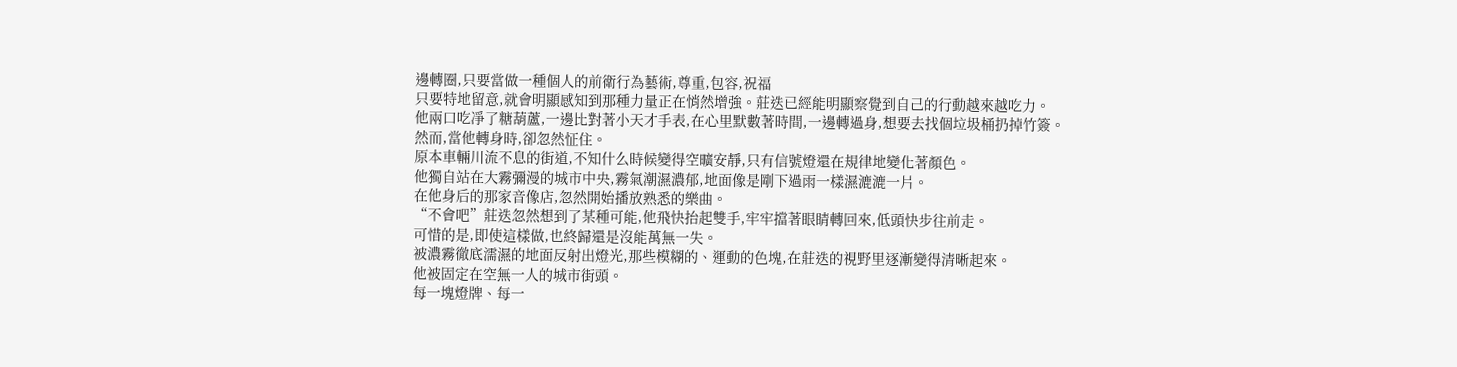邊轉圈,只要當做一種個人的前衛行為藝術,尊重,包容,祝福
只要特地留意,就會明顯感知到那種力量正在悄然增強。莊迭已經能明顯察覺到自己的行動越來越吃力。
他兩口吃凈了糖葫蘆,一邊比對著小天才手表,在心里默數著時間,一邊轉過身,想要去找個垃圾桶扔掉竹簽。
然而,當他轉身時,卻忽然怔住。
原本車輛川流不息的街道,不知什么時候變得空曠安靜,只有信號燈還在規律地變化著顏色。
他獨自站在大霧彌漫的城市中央,霧氣潮濕濃郁,地面像是剛下過雨一樣濕漉漉一片。
在他身后的那家音像店,忽然開始播放熟悉的樂曲。
“不會吧”莊迭忽然想到了某種可能,他飛快抬起雙手,牢牢擋著眼睛轉回來,低頭快步往前走。
可惜的是,即使這樣做,也終歸還是沒能萬無一失。
被濃霧徹底濡濕的地面反射出燈光,那些模糊的、運動的色塊,在莊迭的視野里逐漸變得清晰起來。
他被固定在空無一人的城市街頭。
每一塊燈牌、每一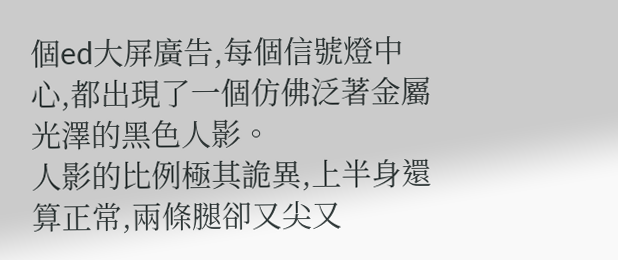個ed大屏廣告,每個信號燈中心,都出現了一個仿佛泛著金屬光澤的黑色人影。
人影的比例極其詭異,上半身還算正常,兩條腿卻又尖又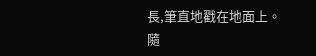長,筆直地戳在地面上。
隨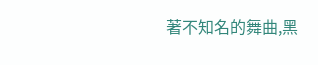著不知名的舞曲,黑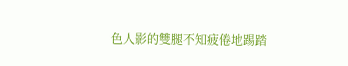色人影的雙腿不知疲倦地踢踏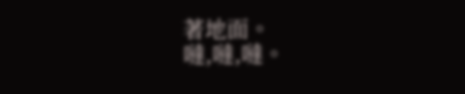著地面。
噠,噠,噠。